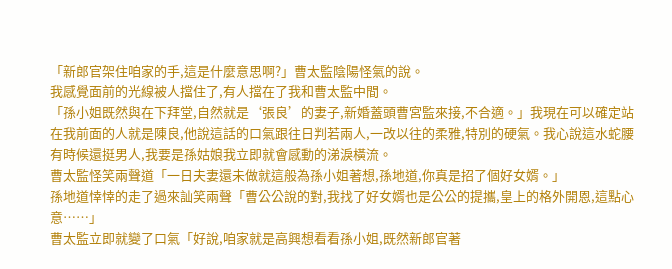「新郎官架住咱家的手,這是什麼意思啊?」曹太監陰陽怪氣的說。
我感覺面前的光線被人擋住了,有人擋在了我和曹太監中間。
「孫小姐既然與在下拜堂,自然就是‘張良’的妻子,新婚蓋頭曹宮監來接,不合適。」我現在可以確定站在我前面的人就是陳良,他說這話的口氣跟往日判若兩人,一改以往的柔雅,特別的硬氣。我心說這水蛇腰有時候還挺男人,我要是孫姑娘我立即就會感動的涕淚橫流。
曹太監怪笑兩聲道「一日夫妻還未做就這般為孫小姐著想,孫地道,你真是招了個好女婿。」
孫地道悻悻的走了過來訕笑兩聲「曹公公說的對,我找了好女婿也是公公的提攜,皇上的格外開恩,這點心意……」
曹太監立即就變了口氣「好說,咱家就是高興想看看孫小姐,既然新郎官著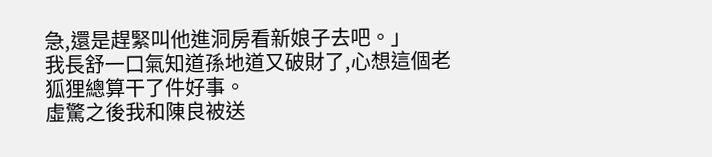急,還是趕緊叫他進洞房看新娘子去吧。」
我長舒一口氣知道孫地道又破財了,心想這個老狐狸總算干了件好事。
虛驚之後我和陳良被送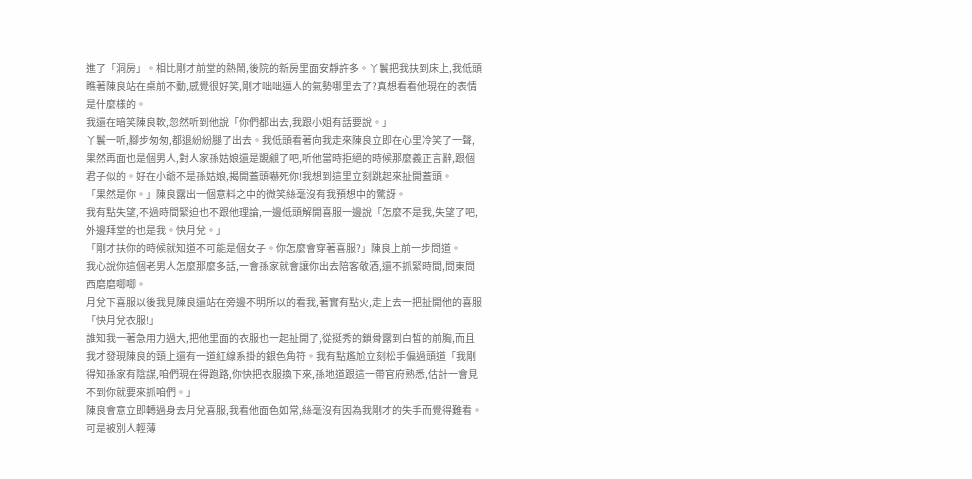進了「洞房」。相比剛才前堂的熱鬧,後院的新房里面安靜許多。丫鬟把我扶到床上,我低頭瞧著陳良站在桌前不動,感覺很好笑,剛才咄咄逼人的氣勢哪里去了?真想看看他現在的表情是什麼樣的。
我還在暗笑陳良軟,忽然听到他說「你們都出去,我跟小姐有話要說。」
丫鬟一听,腳步匆匆,都退紛紛腿了出去。我低頭看著向我走來陳良立即在心里冷笑了一聲,果然再面也是個男人,對人家孫姑娘還是覬覦了吧,听他當時拒絕的時候那麼義正言辭,跟個君子似的。好在小爺不是孫姑娘,揭開蓋頭嚇死你!我想到這里立刻跳起來扯開蓋頭。
「果然是你。」陳良露出一個意料之中的微笑絲毫沒有我預想中的驚訝。
我有點失望,不過時間緊迫也不跟他理論,一邊低頭解開喜服一邊說「怎麼不是我,失望了吧,外邊拜堂的也是我。快月兌。」
「剛才扶你的時候就知道不可能是個女子。你怎麼會穿著喜服?」陳良上前一步問道。
我心說你這個老男人怎麼那麼多話,一會孫家就會讓你出去陪客敬酒,還不抓緊時間,問東問西磨磨唧唧。
月兌下喜服以後我見陳良還站在旁邊不明所以的看我,著實有點火,走上去一把扯開他的喜服「快月兌衣服!」
誰知我一著急用力過大,把他里面的衣服也一起扯開了,從挺秀的鎖骨露到白皙的前胸,而且我才發現陳良的頸上還有一道紅線系掛的銀色角符。我有點尷尬立刻松手偏過頭道「我剛得知孫家有陰謀,咱們現在得跑路,你快把衣服換下來,孫地道跟這一帶官府熟悉,估計一會見不到你就要來抓咱們。」
陳良會意立即轉過身去月兌喜服,我看他面色如常,絲毫沒有因為我剛才的失手而覺得難看。可是被別人輕薄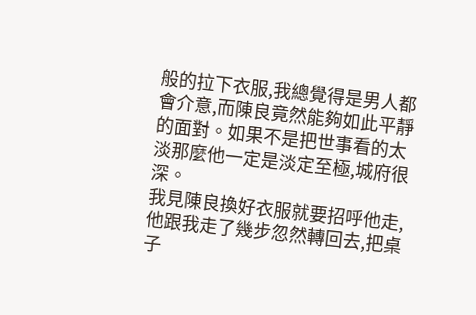般的拉下衣服,我總覺得是男人都會介意,而陳良竟然能夠如此平靜的面對。如果不是把世事看的太淡那麼他一定是淡定至極,城府很深。
我見陳良換好衣服就要招呼他走,他跟我走了幾步忽然轉回去,把桌子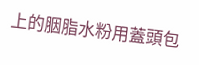上的胭脂水粉用蓋頭包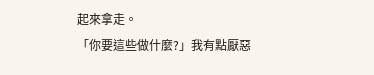起來拿走。
「你要這些做什麼?」我有點厭惡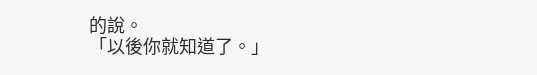的說。
「以後你就知道了。」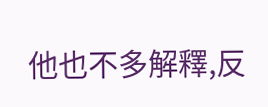他也不多解釋,反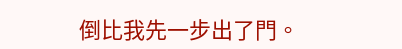倒比我先一步出了門。